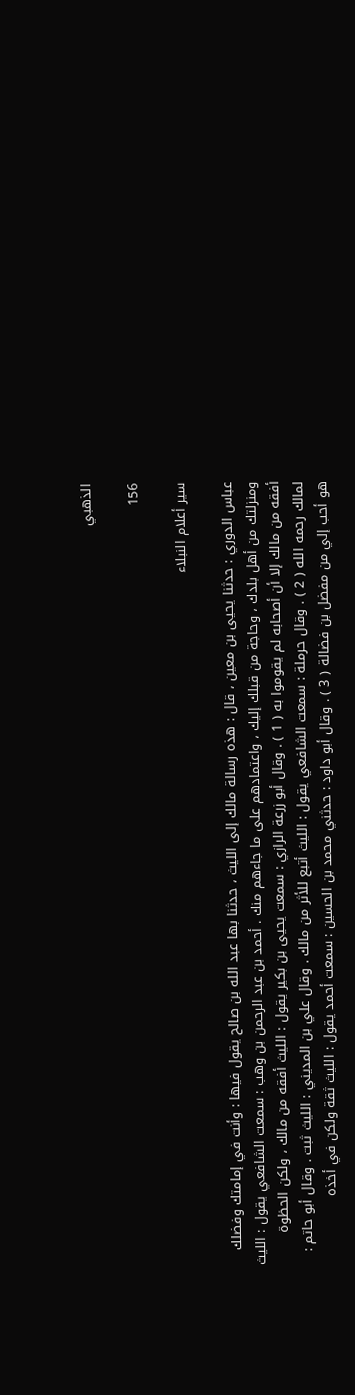الذهبي

156

سير أعلام النبلاء

عباس الدوري : حدثنا يحيى بن معين ، قال : هذه رسالة مالك إلى الليث ، حدثنا بها عبد الله بن صالح يقول فيها : وأنت في إمامتك وفضلك ومنزلتك من أهل بلدك ، وحاجة من قبلك إليك ، واعتمادهم على ما جاءهم منك . أحمد بن عبد الرحمن بن وهب : سمعت الشافعي يقول : الليث أفقه من مالك إلا أن أصحابه لم يقوموا به ( 1 ) . وقال أبو زرعة الرازي : سمعت يحيى بن بكير يقول : الليث أفقه من مالك ، ولكن الحظوة لمالك رحمه الله ( 2 ) . وقال حرملة : سمعت الشافعي يقول : الليث أتبع للأثر من مالك . وقال علي بن المديني : الليث ثبت . وقال أبو حاتم : هو أحب إلي من مفضل بن فضالة ( 3 ) . وقال أبو داود : حدثني محمد بن الحسين : سمعت أحمد يقول : الليث ثقة ولكن في أخذه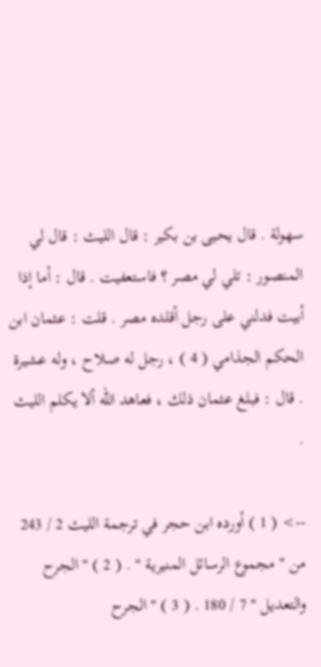سهولة . قال يحيى بن بكير : قال الليث : قال لي المنصور : تلي لي مصر ؟ فاستعفيت . قال : أما إذا أبيت فدلني على رجل أقلده مصر . قلت : عثمان ابن الحكم الجذامي ( 4 ) ، رجل له صلاح ، وله عشيرة . قال : فبلغ عثمان ذلك ، فعاهد الله ألا يكلم الليث .

--> ( 1 ) أورده ابن حجر في ترجمة الليث 2 / 243 من " مجموع الرسائل المنيرية " . ( 2 ) " الجرح والتعديل " 7 / 180 . ( 3 ) " الجرح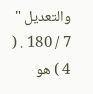والتعديل " 7 / 180 . ( 4 ) هو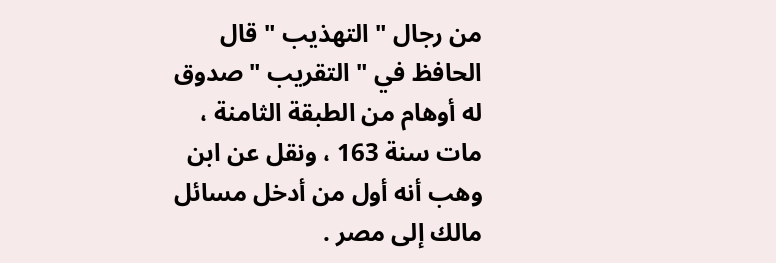من رجال " التهذيب " قال الحافظ في " التقريب " صدوق له أوهام من الطبقة الثامنة ، مات سنة 163 ، ونقل عن ابن وهب أنه أول من أدخل مسائل مالك إلى مصر .